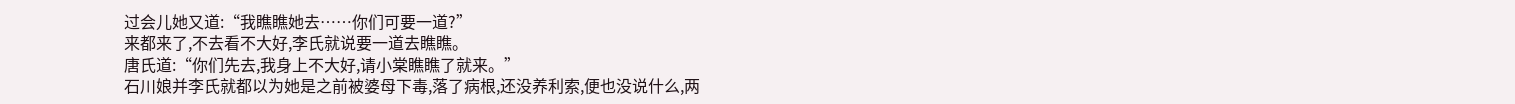过会儿她又道:“我瞧瞧她去……你们可要一道?”
来都来了,不去看不大好,李氏就说要一道去瞧瞧。
唐氏道:“你们先去,我身上不大好,请小棠瞧瞧了就来。”
石川娘并李氏就都以为她是之前被婆母下毒,落了病根,还没养利索,便也没说什么,两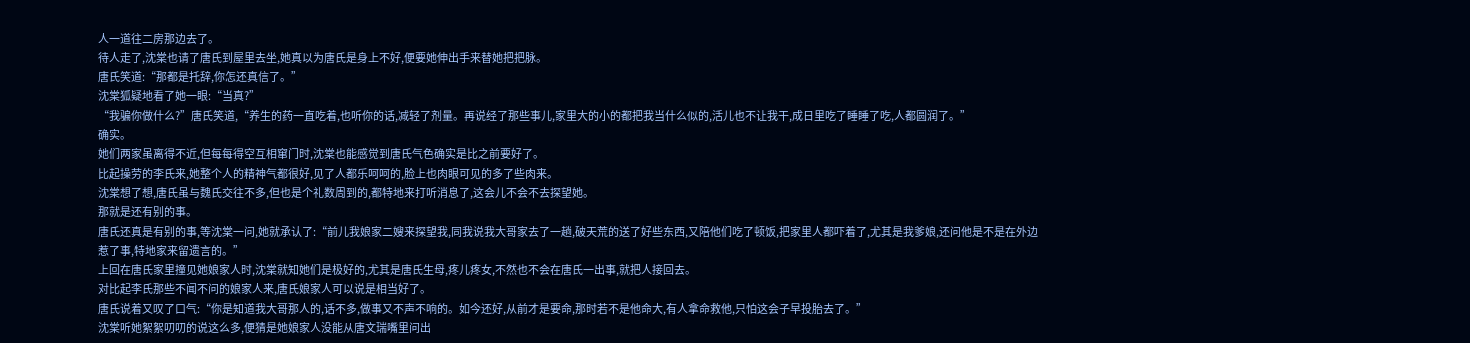人一道往二房那边去了。
待人走了,沈棠也请了唐氏到屋里去坐,她真以为唐氏是身上不好,便要她伸出手来替她把把脉。
唐氏笑道:“那都是托辞,你怎还真信了。”
沈棠狐疑地看了她一眼:“当真?”
“我骗你做什么?”唐氏笑道,“养生的药一直吃着,也听你的话,减轻了剂量。再说经了那些事儿,家里大的小的都把我当什么似的,活儿也不让我干,成日里吃了睡睡了吃,人都圆润了。”
确实。
她们两家虽离得不近,但每每得空互相窜门时,沈棠也能感觉到唐氏气色确实是比之前要好了。
比起操劳的李氏来,她整个人的精神气都很好,见了人都乐呵呵的,脸上也肉眼可见的多了些肉来。
沈棠想了想,唐氏虽与魏氏交往不多,但也是个礼数周到的,都特地来打听消息了,这会儿不会不去探望她。
那就是还有别的事。
唐氏还真是有别的事,等沈棠一问,她就承认了:“前儿我娘家二嫂来探望我,同我说我大哥家去了一趟,破天荒的送了好些东西,又陪他们吃了顿饭,把家里人都吓着了,尤其是我爹娘,还问他是不是在外边惹了事,特地家来留遗言的。”
上回在唐氏家里撞见她娘家人时,沈棠就知她们是极好的,尤其是唐氏生母,疼儿疼女,不然也不会在唐氏一出事,就把人接回去。
对比起李氏那些不闻不问的娘家人来,唐氏娘家人可以说是相当好了。
唐氏说着又叹了口气:“你是知道我大哥那人的,话不多,做事又不声不响的。如今还好,从前才是要命,那时若不是他命大,有人拿命救他,只怕这会子早投胎去了。”
沈棠听她絮絮叨叨的说这么多,便猜是她娘家人没能从唐文瑞嘴里问出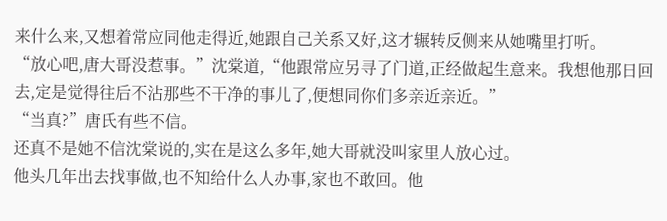来什么来,又想着常应同他走得近,她跟自己关系又好,这才辗转反侧来从她嘴里打听。
“放心吧,唐大哥没惹事。”沈棠道,“他跟常应另寻了门道,正经做起生意来。我想他那日回去,定是觉得往后不沾那些不干净的事儿了,便想同你们多亲近亲近。”
“当真?”唐氏有些不信。
还真不是她不信沈棠说的,实在是这么多年,她大哥就没叫家里人放心过。
他头几年出去找事做,也不知给什么人办事,家也不敢回。他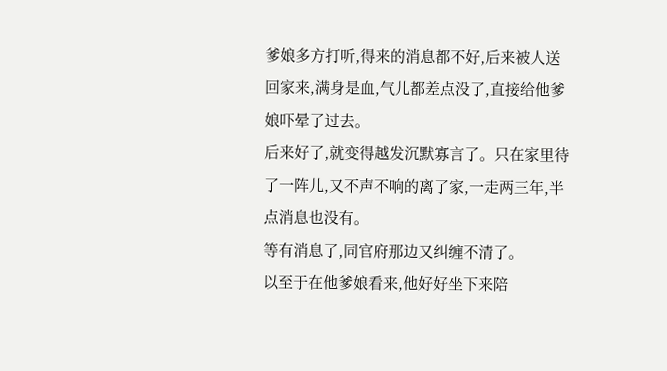爹娘多方打听,得来的消息都不好,后来被人送回家来,满身是血,气儿都差点没了,直接给他爹娘吓晕了过去。
后来好了,就变得越发沉默寡言了。只在家里待了一阵儿,又不声不响的离了家,一走两三年,半点消息也没有。
等有消息了,同官府那边又纠缠不清了。
以至于在他爹娘看来,他好好坐下来陪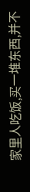家里人吃饭,买一堆东西,并不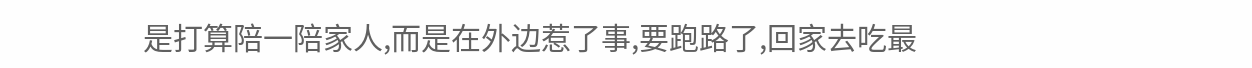是打算陪一陪家人,而是在外边惹了事,要跑路了,回家去吃最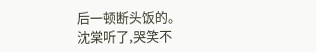后一顿断头饭的。
沈棠听了,哭笑不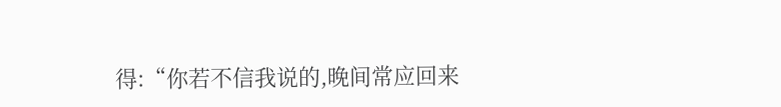得:“你若不信我说的,晚间常应回来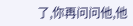了,你再问问他,他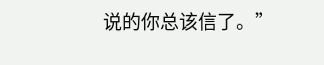说的你总该信了。”